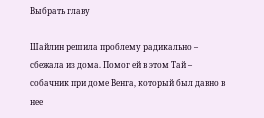Выбрать главу

Шайлин решила проблему радикально – сбежала из дома. Помог ей в этом Тай – собачник при доме Венга, который был давно в нее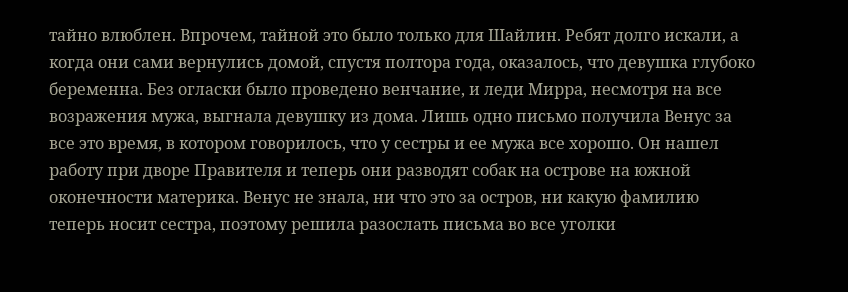тайно влюблен. Впрочем, тайной это было только для Шайлин. Ребят долго искали, а когда они сами вернулись домой, спустя полтора года, оказалось, что девушка глубоко беременна. Без огласки было проведено венчание, и леди Мирра, несмотря на все возражения мужа, выгнала девушку из дома. Лишь одно письмо получила Венус за все это время, в котором говорилось, что у сестры и ее мужа все хорошо. Он нашел работу при дворе Правителя и теперь они разводят собак на острове на южной оконечности материка. Венус не знала, ни что это за остров, ни какую фамилию теперь носит сестра, поэтому решила разослать письма во все уголки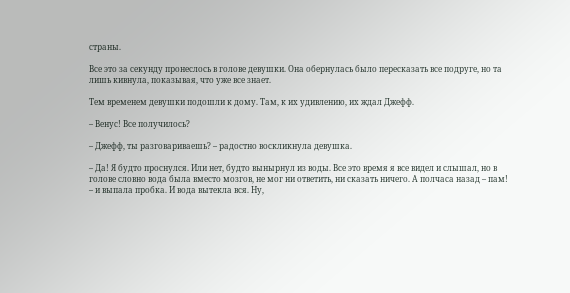страны.

Все это за секунду пронеслось в голове девушки. Она обернулась было пересказать все подруге, но та лишь кивнула, показывая, что уже все знает.

Тем временем девушки подошли к дому. Там, к их удивлению, их ждал Джефф.

– Венус! Все получилось?

– Джефф, ты разговариваешь? – радостно воскликнула девушка.

– Да! Я будто проснулся. Или нет, будто вынырнул из воды. Все это время я все видел и слышал, но в голове словно вода была вместо мозгов, не мог ни ответить, ни сказать ничего. А полчаса назад – пам! – и выпала пробка. И вода вытекла вся. Ну,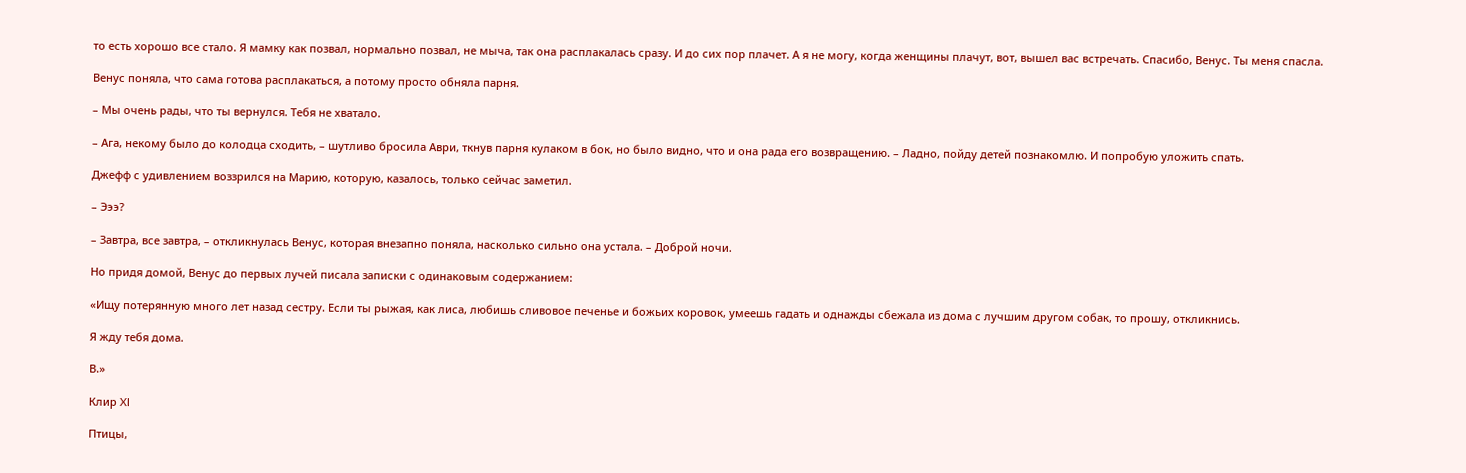то есть хорошо все стало. Я мамку как позвал, нормально позвал, не мыча, так она расплакалась сразу. И до сих пор плачет. А я не могу, когда женщины плачут, вот, вышел вас встречать. Спасибо, Венус. Ты меня спасла.

Венус поняла, что сама готова расплакаться, а потому просто обняла парня.

– Мы очень рады, что ты вернулся. Тебя не хватало.

– Ага, некому было до колодца сходить, – шутливо бросила Аври, ткнув парня кулаком в бок, но было видно, что и она рада его возвращению. – Ладно, пойду детей познакомлю. И попробую уложить спать.

Джефф с удивлением воззрился на Марию, которую, казалось, только сейчас заметил.

– Эээ?

– Завтра, все завтра, – откликнулась Венус, которая внезапно поняла, насколько сильно она устала. – Доброй ночи.

Но придя домой, Венус до первых лучей писала записки с одинаковым содержанием:

«Ищу потерянную много лет назад сестру. Если ты рыжая, как лиса, любишь сливовое печенье и божьих коровок, умеешь гадать и однажды сбежала из дома с лучшим другом собак, то прошу, откликнись.

Я жду тебя дома.

В.»

Клир XI

Птицы,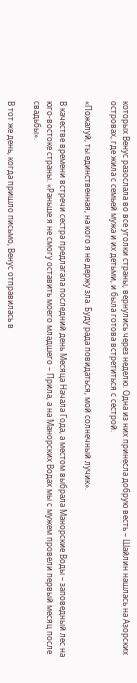которых Венус разослала во все уголки страны, вернулись через неделю. Одна из них принесла добрую весть – Шайлин нашлась на Азорских островах, где жила с семьей мужа и их детьми, и была готова встретиться с сестрой.

«Пожалуй, ты единственная, на кого я не держу зла. Буду рада повидаться, мой солнечный лучик».

В качестве времени встречи сестра предлагала последний день Месяца Начала Года, а местом выбрала Манорские Воды – заповедный лес на юго-востоке страны. «Раньше я не смогу оставить моего младшего – Прила, а на Манорских Водах мы с мужем провели первый месяц после свадьбы».

В тот же день, когда пришло письмо, Венус отправилась в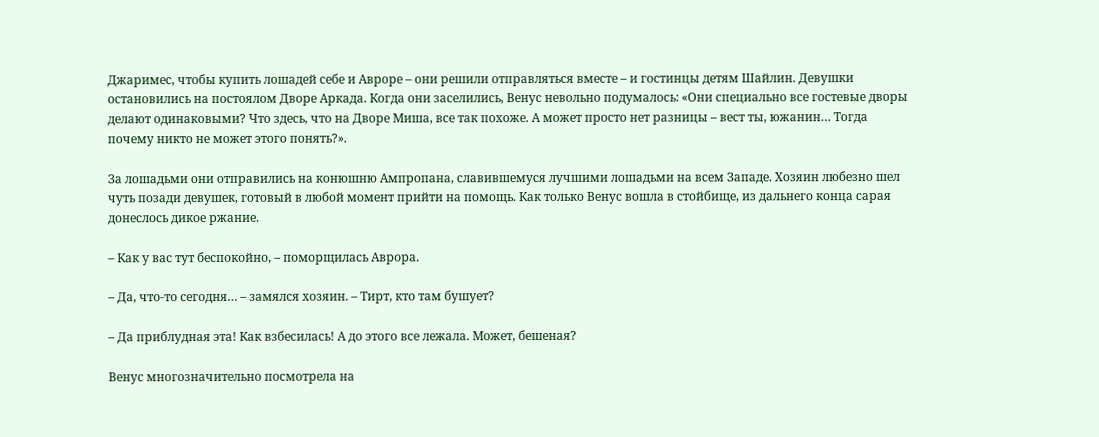Джаримес, чтобы купить лошадей себе и Авроре – они решили отправляться вместе – и гостинцы детям Шайлин. Девушки остановились на постоялом Дворе Аркада. Когда они заселились, Венус невольно подумалось: «Они специально все гостевые дворы делают одинаковыми? Что здесь, что на Дворе Миша, все так похоже. А может просто нет разницы – вест ты, южанин… Тогда почему никто не может этого понять?».

За лошадьми они отправились на конюшню Ампропана, славившемуся лучшими лошадьми на всем Западе. Хозяин любезно шел чуть позади девушек, готовый в любой момент прийти на помощь. Как только Венус вошла в стойбище, из дальнего конца сарая донеслось дикое ржание.

– Как у вас тут беспокойно, – поморщилась Аврора.

– Да, что-то сегодня… – замялся хозяин. – Тирт, кто там бушует?

– Да приблудная эта! Как взбесилась! А до этого все лежала. Может, бешеная?

Венус многозначительно посмотрела на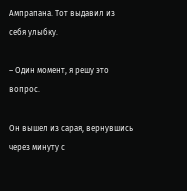Ампрапана. Тот выдавил из себя улыбку.

– Один момент, я решу это вопрос.

Он вышел из сарая, вернувшись через минуту с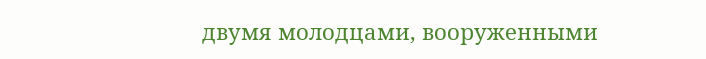двумя молодцами, вооруженными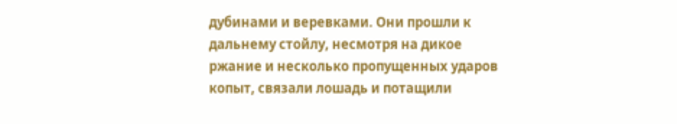дубинами и веревками. Они прошли к дальнему стойлу, несмотря на дикое ржание и несколько пропущенных ударов копыт, связали лошадь и потащили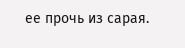ее прочь из сарая.